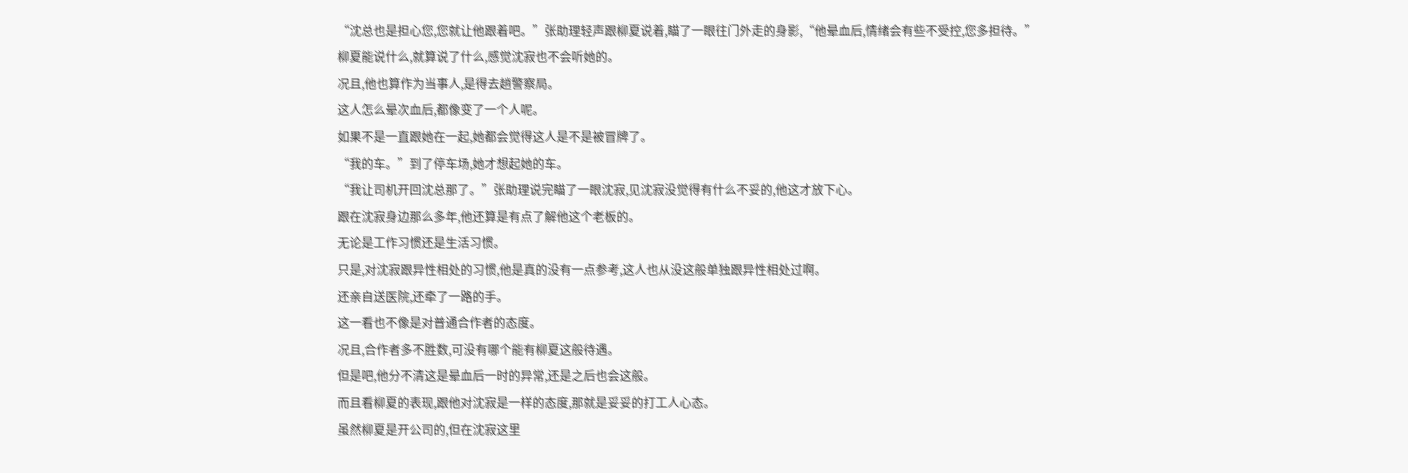“沈总也是担心您,您就让他跟着吧。”张助理轻声跟柳夏说着,瞄了一眼往门外走的身影,“他晕血后,情绪会有些不受控,您多担待。”
柳夏能说什么,就算说了什么,感觉沈寂也不会听她的。
况且,他也算作为当事人,是得去趟警察局。
这人怎么晕次血后,都像变了一个人呢。
如果不是一直跟她在一起,她都会觉得这人是不是被冒牌了。
“我的车。”到了停车场,她才想起她的车。
“我让司机开回沈总那了。”张助理说完瞄了一眼沈寂,见沈寂没觉得有什么不妥的,他这才放下心。
跟在沈寂身边那么多年,他还算是有点了解他这个老板的。
无论是工作习惯还是生活习惯。
只是,对沈寂跟异性相处的习惯,他是真的没有一点参考,这人也从没这般单独跟异性相处过啊。
还亲自送医院,还牵了一路的手。
这一看也不像是对普通合作者的态度。
况且,合作者多不胜数,可没有哪个能有柳夏这般待遇。
但是吧,他分不清这是晕血后一时的异常,还是之后也会这般。
而且看柳夏的表现,跟他对沈寂是一样的态度,那就是妥妥的打工人心态。
虽然柳夏是开公司的,但在沈寂这里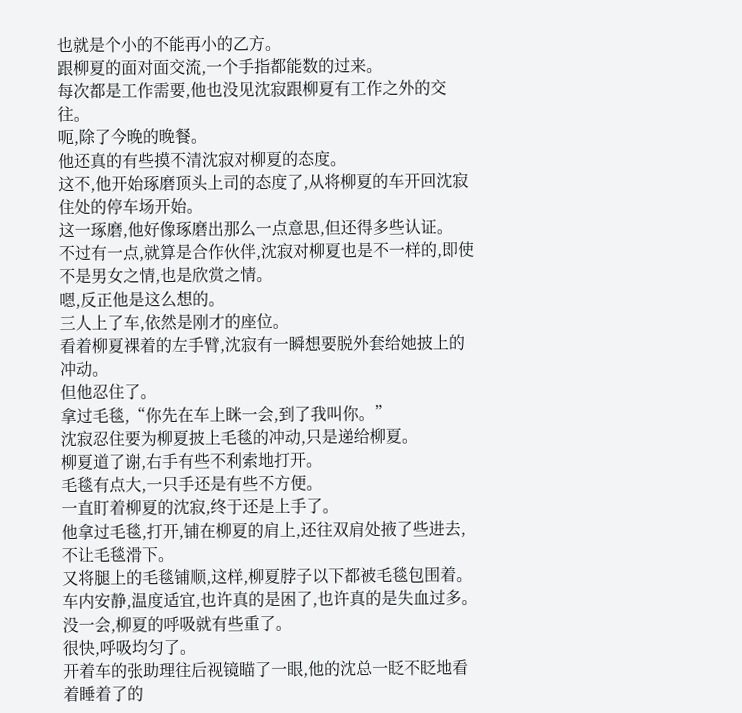也就是个小的不能再小的乙方。
跟柳夏的面对面交流,一个手指都能数的过来。
每次都是工作需要,他也没见沈寂跟柳夏有工作之外的交往。
呃,除了今晚的晚餐。
他还真的有些摸不清沈寂对柳夏的态度。
这不,他开始琢磨顶头上司的态度了,从将柳夏的车开回沈寂住处的停车场开始。
这一琢磨,他好像琢磨出那么一点意思,但还得多些认证。
不过有一点,就算是合作伙伴,沈寂对柳夏也是不一样的,即使不是男女之情,也是欣赏之情。
嗯,反正他是这么想的。
三人上了车,依然是刚才的座位。
看着柳夏裸着的左手臂,沈寂有一瞬想要脱外套给她披上的冲动。
但他忍住了。
拿过毛毯,“你先在车上眯一会,到了我叫你。”
沈寂忍住要为柳夏披上毛毯的冲动,只是递给柳夏。
柳夏道了谢,右手有些不利索地打开。
毛毯有点大,一只手还是有些不方便。
一直盯着柳夏的沈寂,终于还是上手了。
他拿过毛毯,打开,铺在柳夏的肩上,还往双肩处掖了些进去,不让毛毯滑下。
又将腿上的毛毯铺顺,这样,柳夏脖子以下都被毛毯包围着。
车内安静,温度适宜,也许真的是困了,也许真的是失血过多。
没一会,柳夏的呼吸就有些重了。
很快,呼吸均匀了。
开着车的张助理往后视镜瞄了一眼,他的沈总一眨不眨地看着睡着了的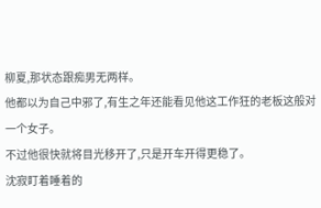柳夏,那状态跟痴男无两样。
他都以为自己中邪了,有生之年还能看见他这工作狂的老板这般对一个女子。
不过他很快就将目光移开了,只是开车开得更稳了。
沈寂盯着睡着的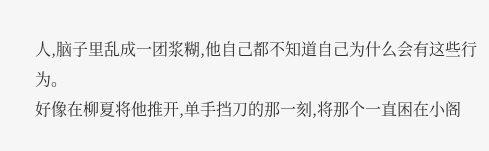人,脑子里乱成一团浆糊,他自己都不知道自己为什么会有这些行为。
好像在柳夏将他推开,单手挡刀的那一刻,将那个一直困在小阁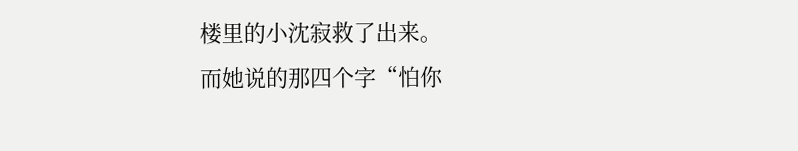楼里的小沈寂救了出来。
而她说的那四个字“怕你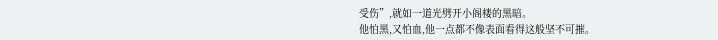受伤”,就如一道光劈开小阁楼的黑暗。
他怕黑,又怕血,他一点都不像表面看得这般坚不可摧。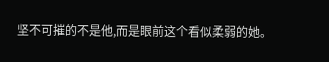坚不可摧的不是他,而是眼前这个看似柔弱的她。